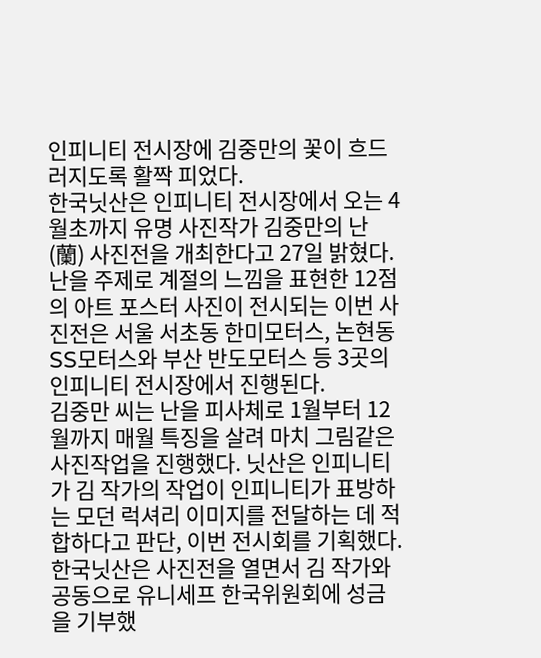인피니티 전시장에 김중만의 꽃이 흐드러지도록 활짝 피었다.
한국닛산은 인피니티 전시장에서 오는 4월초까지 유명 사진작가 김중만의 난(蘭) 사진전을 개최한다고 27일 밝혔다. 난을 주제로 계절의 느낌을 표현한 12점의 아트 포스터 사진이 전시되는 이번 사진전은 서울 서초동 한미모터스, 논현동 SS모터스와 부산 반도모터스 등 3곳의 인피니티 전시장에서 진행된다.
김중만 씨는 난을 피사체로 1월부터 12월까지 매월 특징을 살려 마치 그림같은 사진작업을 진행했다. 닛산은 인피니티가 김 작가의 작업이 인피니티가 표방하는 모던 럭셔리 이미지를 전달하는 데 적합하다고 판단, 이번 전시회를 기획했다. 한국닛산은 사진전을 열면서 김 작가와 공동으로 유니세프 한국위원회에 성금을 기부했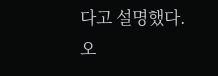다고 설명했다.
오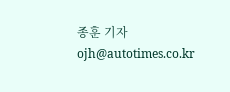종훈 기자
ojh@autotimes.co.kr